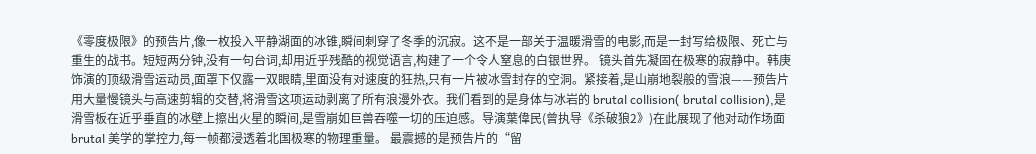《零度极限》的预告片,像一枚投入平静湖面的冰锥,瞬间刺穿了冬季的沉寂。这不是一部关于温暖滑雪的电影,而是一封写给极限、死亡与重生的战书。短短两分钟,没有一句台词,却用近乎残酷的视觉语言,构建了一个令人窒息的白银世界。 镜头首先凝固在极寒的寂静中。韩庚饰演的顶级滑雪运动员,面罩下仅露一双眼睛,里面没有对速度的狂热,只有一片被冰雪封存的空洞。紧接着,是山崩地裂般的雪浪——预告片用大量慢镜头与高速剪辑的交替,将滑雪这项运动剥离了所有浪漫外衣。我们看到的是身体与冰岩的 brutal collision( brutal collision),是滑雪板在近乎垂直的冰壁上擦出火星的瞬间,是雪崩如巨兽吞噬一切的压迫感。导演葉偉民(曾执导《杀破狼2》)在此展现了他对动作场面 brutal 美学的掌控力,每一帧都浸透着北国极寒的物理重量。 最震撼的是预告片的“留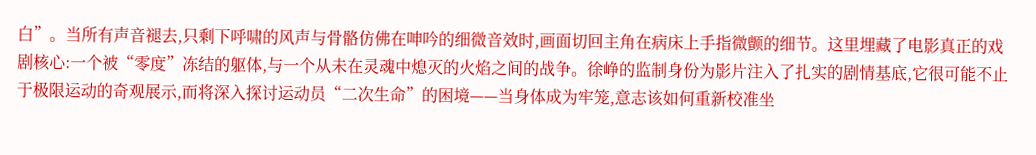白”。当所有声音褪去,只剩下呼啸的风声与骨骼仿佛在呻吟的细微音效时,画面切回主角在病床上手指微颤的细节。这里埋藏了电影真正的戏剧核心:一个被“零度”冻结的躯体,与一个从未在灵魂中熄灭的火焰之间的战争。徐峥的监制身份为影片注入了扎实的剧情基底,它很可能不止于极限运动的奇观展示,而将深入探讨运动员“二次生命”的困境——当身体成为牢笼,意志该如何重新校准坐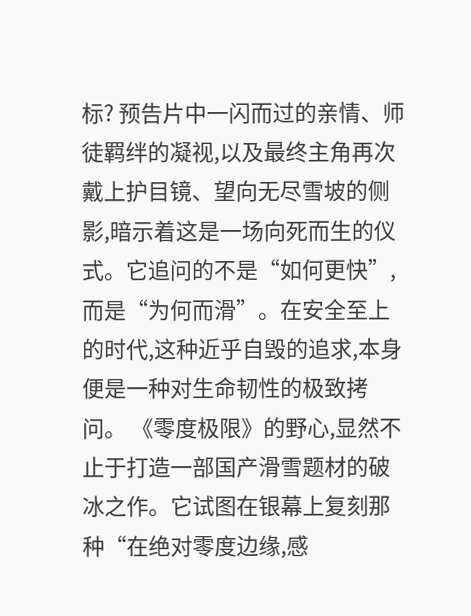标? 预告片中一闪而过的亲情、师徒羁绊的凝视,以及最终主角再次戴上护目镜、望向无尽雪坡的侧影,暗示着这是一场向死而生的仪式。它追问的不是“如何更快”,而是“为何而滑”。在安全至上的时代,这种近乎自毁的追求,本身便是一种对生命韧性的极致拷问。 《零度极限》的野心,显然不止于打造一部国产滑雪题材的破冰之作。它试图在银幕上复刻那种“在绝对零度边缘,感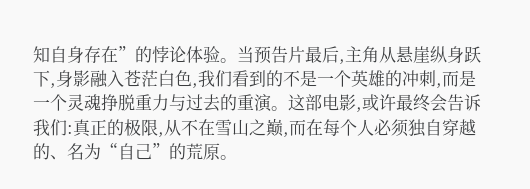知自身存在”的悖论体验。当预告片最后,主角从悬崖纵身跃下,身影融入苍茫白色,我们看到的不是一个英雄的冲刺,而是一个灵魂挣脱重力与过去的重演。这部电影,或许最终会告诉我们:真正的极限,从不在雪山之巅,而在每个人必须独自穿越的、名为“自己”的荒原。